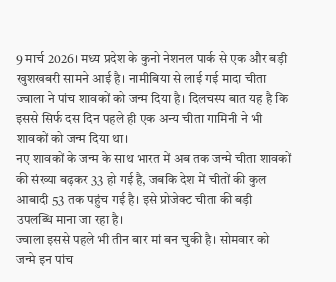9 मार्च 2026। मध्य प्रदेश के कुनो नेशनल पार्क से एक और बड़ी खुशखबरी सामने आई है। नामीबिया से लाई गई मादा चीता ज्वाला ने पांच शावकों को जन्म दिया है। दिलचस्प बात यह है कि इससे सिर्फ दस दिन पहले ही एक अन्य चीता गामिनी ने भी शावकों को जन्म दिया था।
नए शावकों के जन्म के साथ भारत में अब तक जन्मे चीता शावकों की संख्या बढ़कर 33 हो गई है, जबकि देश में चीतों की कुल आबादी 53 तक पहुंच गई है। इसे प्रोजेक्ट चीता की बड़ी उपलब्धि माना जा रहा है।
ज्वाला इससे पहले भी तीन बार मां बन चुकी है। सोमवार को जन्मे इन पांच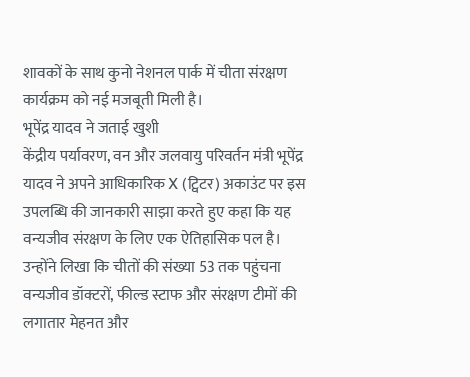शावकों के साथ कुनो नेशनल पार्क में चीता संरक्षण कार्यक्रम को नई मजबूती मिली है।
भूपेंद्र यादव ने जताई खुशी
केंद्रीय पर्यावरण, वन और जलवायु परिवर्तन मंत्री भूपेंद्र यादव ने अपने आधिकारिक X (ट्विटर) अकाउंट पर इस उपलब्धि की जानकारी साझा करते हुए कहा कि यह वन्यजीव संरक्षण के लिए एक ऐतिहासिक पल है।
उन्होंने लिखा कि चीतों की संख्या 53 तक पहुंचना वन्यजीव डॉक्टरों, फील्ड स्टाफ और संरक्षण टीमों की लगातार मेहनत और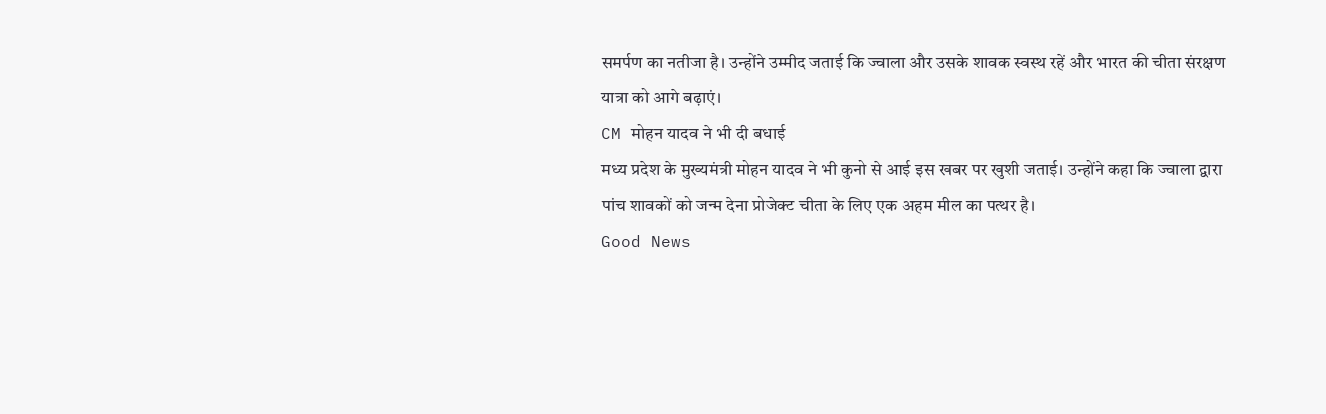समर्पण का नतीजा है। उन्होंने उम्मीद जताई कि ज्वाला और उसके शावक स्वस्थ रहें और भारत की चीता संरक्षण यात्रा को आगे बढ़ाएं।
CM मोहन यादव ने भी दी बधाई
मध्य प्रदेश के मुख्यमंत्री मोहन यादव ने भी कुनो से आई इस खबर पर खुशी जताई। उन्होंने कहा कि ज्वाला द्वारा पांच शावकों को जन्म देना प्रोजेक्ट चीता के लिए एक अहम मील का पत्थर है।
Good News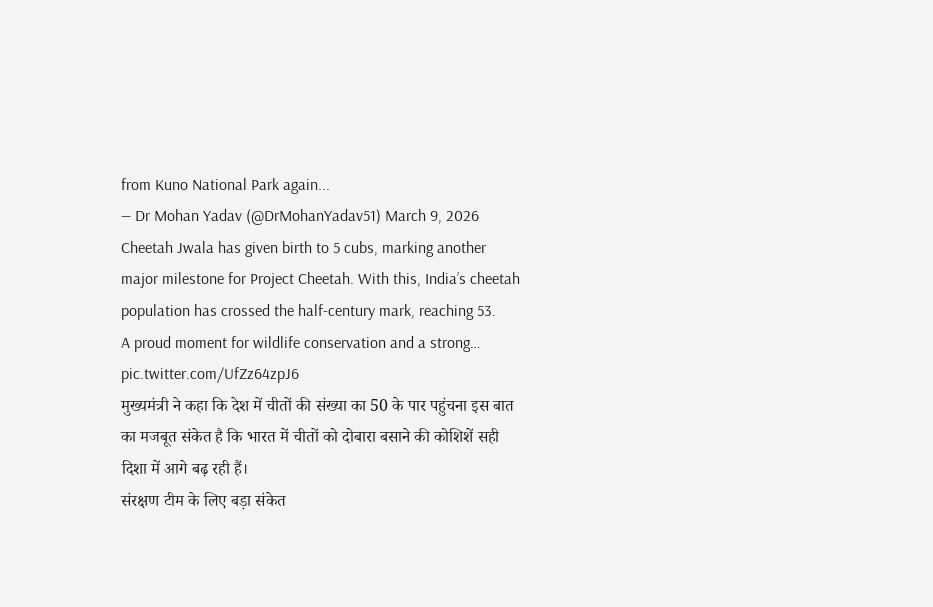from Kuno National Park again...
— Dr Mohan Yadav (@DrMohanYadav51) March 9, 2026
Cheetah Jwala has given birth to 5 cubs, marking another major milestone for Project Cheetah. With this, India’s cheetah population has crossed the half-century mark, reaching 53.
A proud moment for wildlife conservation and a strong… pic.twitter.com/UfZz64zpJ6
मुख्यमंत्री ने कहा कि देश में चीतों की संख्या का 50 के पार पहुंचना इस बात का मजबूत संकेत है कि भारत में चीतों को दोबारा बसाने की कोशिशें सही दिशा में आगे बढ़ रही हैं।
संरक्षण टीम के लिए बड़ा संकेत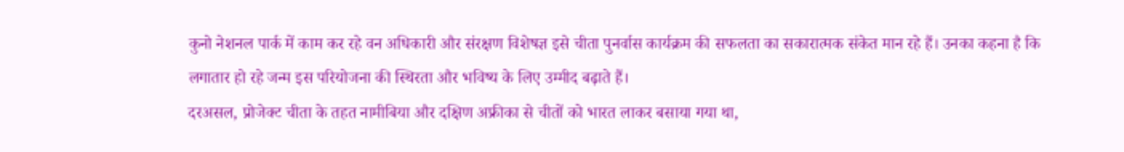कुनो नेशनल पार्क में काम कर रहे वन अधिकारी और संरक्षण विशेषज्ञ इसे चीता पुनर्वास कार्यक्रम की सफलता का सकारात्मक संकेत मान रहे हैं। उनका कहना है कि लगातार हो रहे जन्म इस परियोजना की स्थिरता और भविष्य के लिए उम्मीद बढ़ाते हैं।
दरअसल, प्रोजेक्ट चीता के तहत नामीबिया और दक्षिण अफ्रीका से चीतों को भारत लाकर बसाया गया था,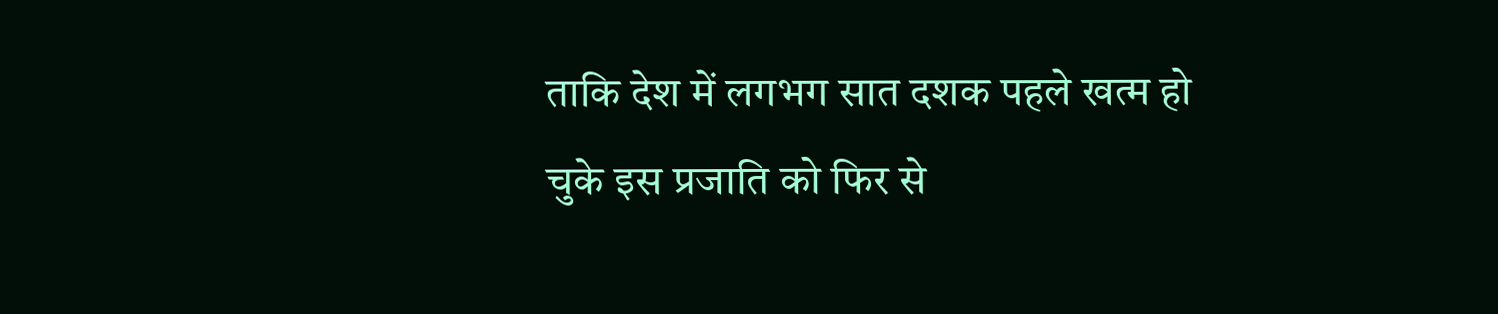ताकि देश में लगभग सात दशक पहले खत्म हो चुके इस प्रजाति को फिर से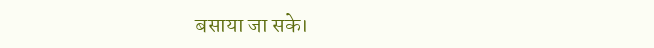बसाया जा सके।